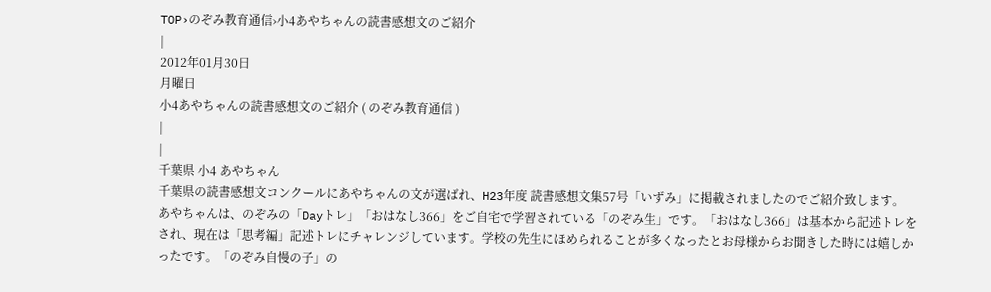TOP›のぞみ教育通信›小4あやちゃんの読書感想文のご紹介
|
2012年01月30日
月曜日
小4あやちゃんの読書感想文のご紹介 ( のぞみ教育通信 )
|
|
千葉県 小4 あやちゃん
千葉県の読書感想文コンクールにあやちゃんの文が選ばれ、H23年度 読書感想文集57号「いずみ」に掲載されましたのでご紹介致します。
あやちゃんは、のぞみの「Dayトレ」「おはなし366」をご自宅で学習されている「のぞみ生」です。「おはなし366」は基本から記述トレをされ、現在は「思考編」記述トレにチャレンジしています。学校の先生にほめられることが多くなったとお母様からお聞きした時には嬉しかったです。「のぞみ自慢の子」の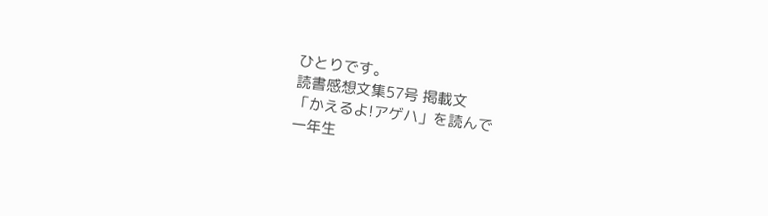ひとりです。
読書感想文集57号 掲載文
「かえるよ!アゲハ」を読んで
一年生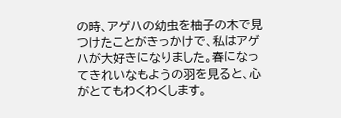の時、アゲハの幼虫を柚子の木で見つけたことがきっかけで、私はアゲハが大好きになりました。春になってきれいなもようの羽を見ると、心がとてもわくわくします。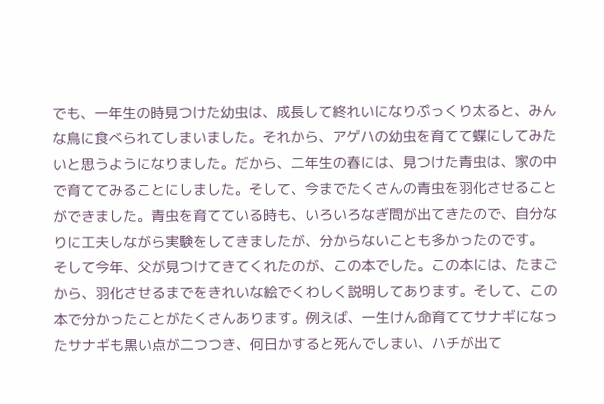でも、一年生の時見つけた幼虫は、成長して終れいになりぷっくり太ると、みんな鳥に食べられてしまいました。それから、アゲハの幼虫を育てて蝶にしてみたいと思うようになりました。だから、二年生の春には、見つけた青虫は、家の中で育ててみることにしました。そして、今までたくさんの青虫を羽化させることができました。青虫を育てている時も、いろいろなぎ問が出てきたので、自分なりに工夫しながら実験をしてきましたが、分からないことも多かったのです。
そして今年、父が見つけてきてくれたのが、この本でした。この本には、たまごから、羽化させるまでをきれいな絵でくわしく説明してあります。そして、この本で分かったことがたくさんあります。例えば、一生けん命育ててサナギになったサナギも黒い点が二つつき、何日かすると死んでしまい、ハチが出て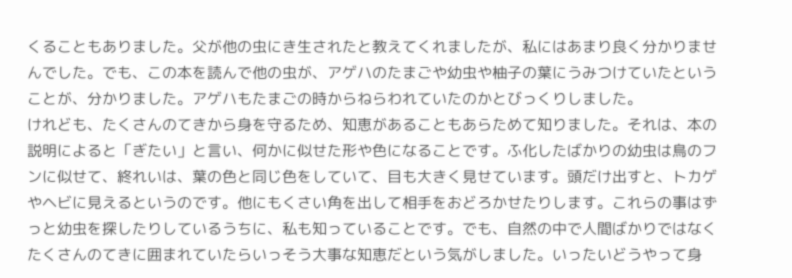くることもありました。父が他の虫にき生されたと教えてくれましたが、私にはあまり良く分かりませんでした。でも、この本を読んで他の虫が、アゲハのたまごや幼虫や柚子の葉にうみつけていたということが、分かりました。アゲハもたまごの時からねらわれていたのかとびっくりしました。
けれども、たくさんのてきから身を守るため、知恵があることもあらためて知りました。それは、本の説明によると「ぎたい」と言い、何かに似せた形や色になることです。ふ化したばかりの幼虫は鳥のフンに似せて、終れいは、葉の色と同じ色をしていて、目も大きく見せています。頭だけ出すと、トカゲやヘビに見えるというのです。他にもくさい角を出して相手をおどろかせたりします。これらの事はずっと幼虫を探したりしているうちに、私も知っていることです。でも、自然の中で人間ばかりではなくたくさんのてきに囲まれていたらいっそう大事な知恵だという気がしました。いったいどうやって身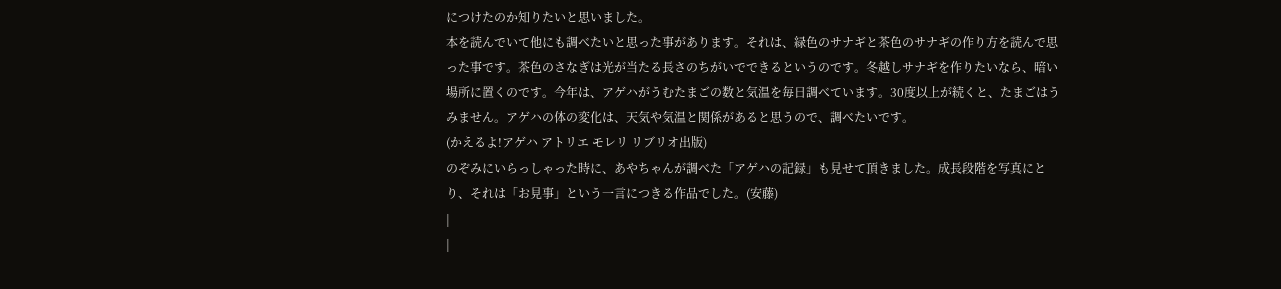につけたのか知りたいと思いました。
本を読んでいて他にも調べたいと思った事があります。それは、緑色のサナギと茶色のサナギの作り方を読んで思った事です。茶色のさなぎは光が当たる長さのちがいでできるというのです。冬越しサナギを作りたいなら、暗い場所に置くのです。今年は、アゲハがうむたまごの数と気温を毎日調べています。30度以上が続くと、たまごはうみません。アゲハの体の変化は、天気や気温と関係があると思うので、調べたいです。
(かえるよ!アゲハ アトリエ モレリ リブリオ出版)
のぞみにいらっしゃった時に、あやちゃんが調べた「アゲハの記録」も見せて頂きました。成長段階を写真にとり、それは「お見事」という一言につきる作品でした。(安藤)
|
|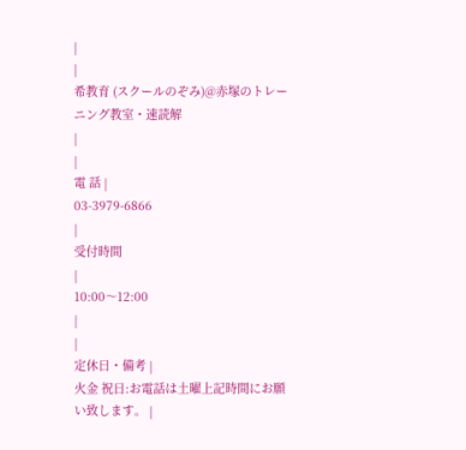|
|
希教育 (スクールのぞみ)@赤塚のトレーニング教室・速読解
|
|
電 話 |
03-3979-6866
|
受付時間
|
10:00〜12:00
|
|
定休日・備考 |
火金 祝日:お電話は土曜上記時間にお願い致します。 |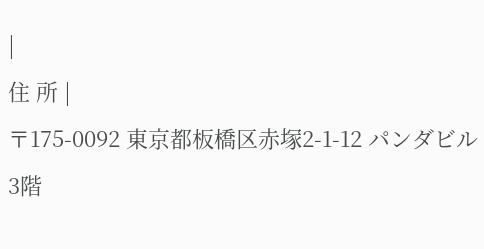|
住 所 |
〒175-0092 東京都板橋区赤塚2-1-12 パンダビル3階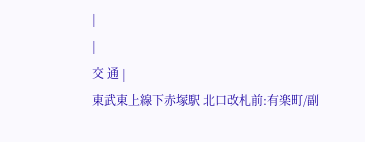|
|
交 通 |
東武東上線下赤塚駅 北口改札前:有楽町/副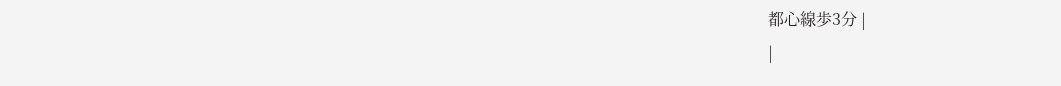都心線歩3分 |
|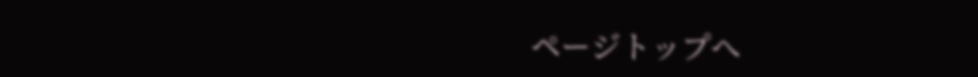ページトップへ